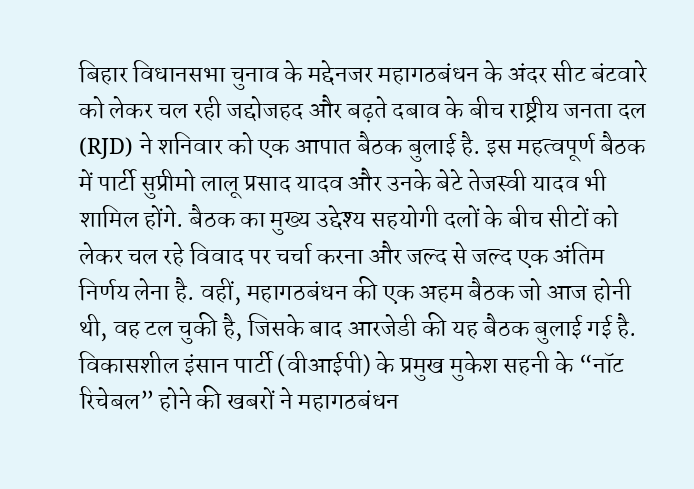बिहार विधानसभा चुनाव के मद्देनजर महागठबंधन के अंदर सीट बंटवारे को लेकर चल रही जद्दोजहद और बढ़ते दबाव के बीच राष्ट्रीय जनता दल (RJD) ने शनिवार को एक आपात बैठक बुलाई है. इस महत्वपूर्ण बैठक में पार्टी सुप्रीमो लालू प्रसाद यादव और उनके बेटे तेजस्वी यादव भी शामिल होंगे. बैठक का मुख्य उद्देश्य सहयोगी दलों के बीच सीटों को लेकर चल रहे विवाद पर चर्चा करना और जल्द से जल्द एक अंतिम निर्णय लेना है. वहीं, महागठबंधन की एक अहम बैठक जो आज होनी थी, वह टल चुकी है, जिसके बाद आरजेडी की यह बैठक बुलाई गई है.
विकासशील इंसान पार्टी (वीआईपी) के प्रमुख मुकेश सहनी के “नॉट रिचेबल” होने की खबरों ने महागठबंधन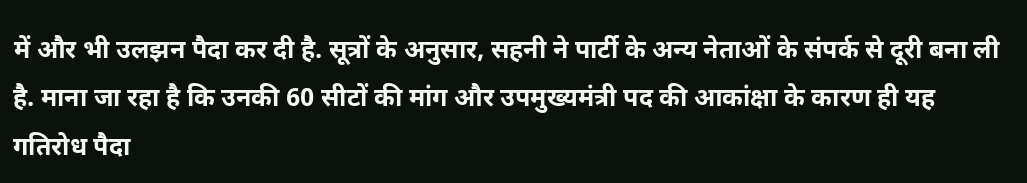में और भी उलझन पैदा कर दी है. सूत्रों के अनुसार, सहनी ने पार्टी के अन्य नेताओं के संपर्क से दूरी बना ली है. माना जा रहा है कि उनकी 60 सीटों की मांग और उपमुख्यमंत्री पद की आकांक्षा के कारण ही यह गतिरोध पैदा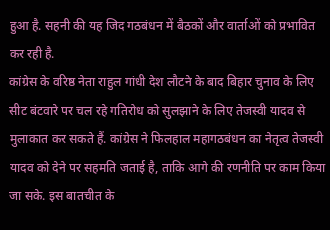हुआ है. सहनी की यह जिद गठबंधन में बैठकों और वार्ताओं को प्रभावित कर रही है.
कांग्रेस के वरिष्ठ नेता राहुल गांधी देश लौटने के बाद बिहार चुनाव के लिए सीट बंटवारे पर चल रहे गतिरोध को सुलझाने के लिए तेजस्वी यादव से मुलाकात कर सकते हैं. कांग्रेस ने फिलहाल महागठबंधन का नेतृत्व तेजस्वी यादव को देने पर सहमति जताई है, ताकि आगे की रणनीति पर काम किया जा सके. इस बातचीत के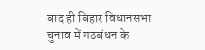बाद ही बिहार विधानसभा चुनाव में गठबंधन के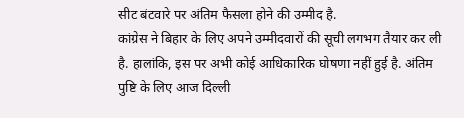सीट बंटवारे पर अंतिम फैसला होने की उम्मीद है.
कांग्रेस ने बिहार के लिए अपने उम्मीदवारों की सूची लगभग तैयार कर ली है. हालांकि, इस पर अभी कोई आधिकारिक घोषणा नहीं हुई है. अंतिम पुष्टि के लिए आज दिल्ली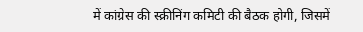में कांग्रेस की स्क्रीनिंग कमिटी की बैठक होगी, जिसमें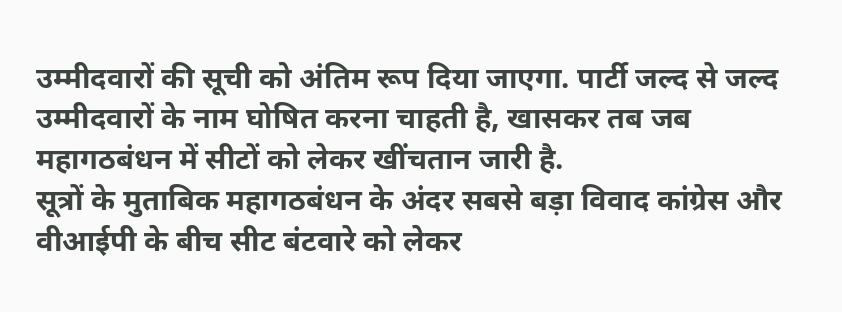उम्मीदवारों की सूची को अंतिम रूप दिया जाएगा. पार्टी जल्द से जल्द उम्मीदवारों के नाम घोषित करना चाहती है, खासकर तब जब महागठबंधन में सीटों को लेकर खींचतान जारी है.
सूत्रों के मुताबिक महागठबंधन के अंदर सबसे बड़ा विवाद कांग्रेस और वीआईपी के बीच सीट बंटवारे को लेकर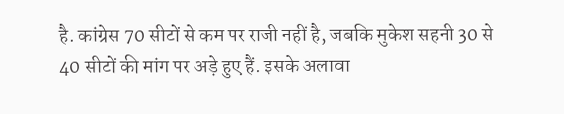है. कांग्रेस 70 सीटों से कम पर राजी नहीं है, जबकि मुकेश सहनी 30 से 40 सीटों की मांग पर अड़े हुए हैं. इसके अलावा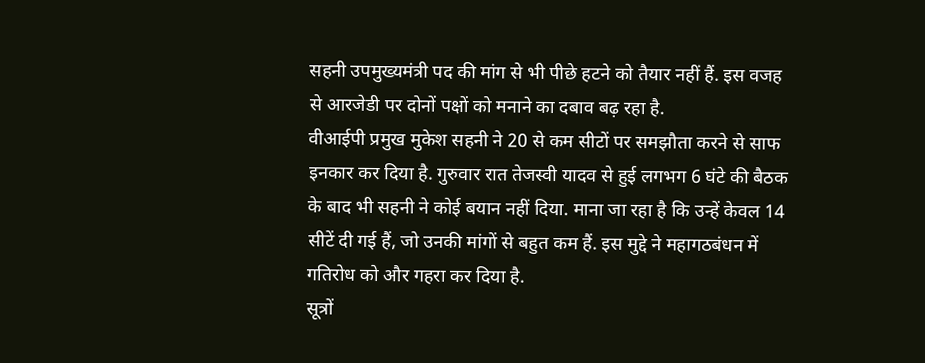सहनी उपमुख्यमंत्री पद की मांग से भी पीछे हटने को तैयार नहीं हैं. इस वजह से आरजेडी पर दोनों पक्षों को मनाने का दबाव बढ़ रहा है.
वीआईपी प्रमुख मुकेश सहनी ने 20 से कम सीटों पर समझौता करने से साफ इनकार कर दिया है. गुरुवार रात तेजस्वी यादव से हुई लगभग 6 घंटे की बैठक के बाद भी सहनी ने कोई बयान नहीं दिया. माना जा रहा है कि उन्हें केवल 14 सीटें दी गई हैं, जो उनकी मांगों से बहुत कम हैं. इस मुद्दे ने महागठबंधन में गतिरोध को और गहरा कर दिया है.
सूत्रों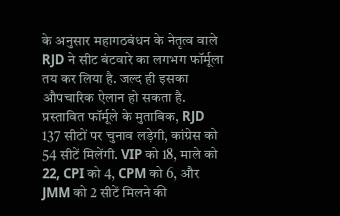के अनुसार महागठबंधन के नेतृत्व वाले RJD ने सीट बंटवारे का लगभग फॉर्मूला तय कर लिया है. जल्द ही इसका औपचारिक ऐलान हो सकता है. प्रस्तावित फॉर्मूले के मुताबिक, RJD 137 सीटों पर चुनाव लड़ेगी, कांग्रेस को 54 सीटें मिलेंगी. VIP को 18, माले को 22, CPI को 4, CPM को 6, और JMM को 2 सीटें मिलने की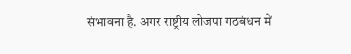संभावना है. अगर राष्ट्रीय लोजपा गठबंधन में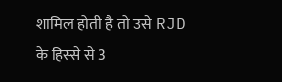शामिल होती है तो उसे RJD के हिस्से से 3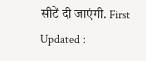सीटें दी जाएंगी. First Updated :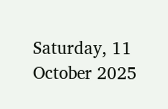Saturday, 11 October 2025